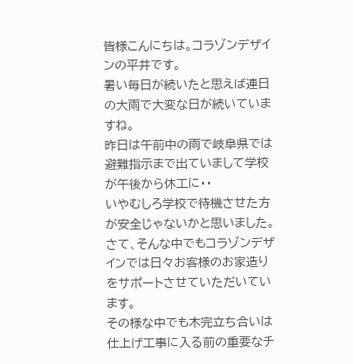皆様こんにちは。コラゾンデザインの平井です。
暑い毎日が続いたと思えば連日の大雨で大変な日が続いていますね。
昨日は午前中の雨で岐阜県では避難指示まで出ていまして学校が午後から休工に・・
いやむしろ学校で待機させた方が安全じゃないかと思いました。
さて、そんな中でもコラゾンデザインでは日々お客様のお家造りをサポートさせていただいています。
その様な中でも木完立ち合いは仕上げ工事に入る前の重要なチ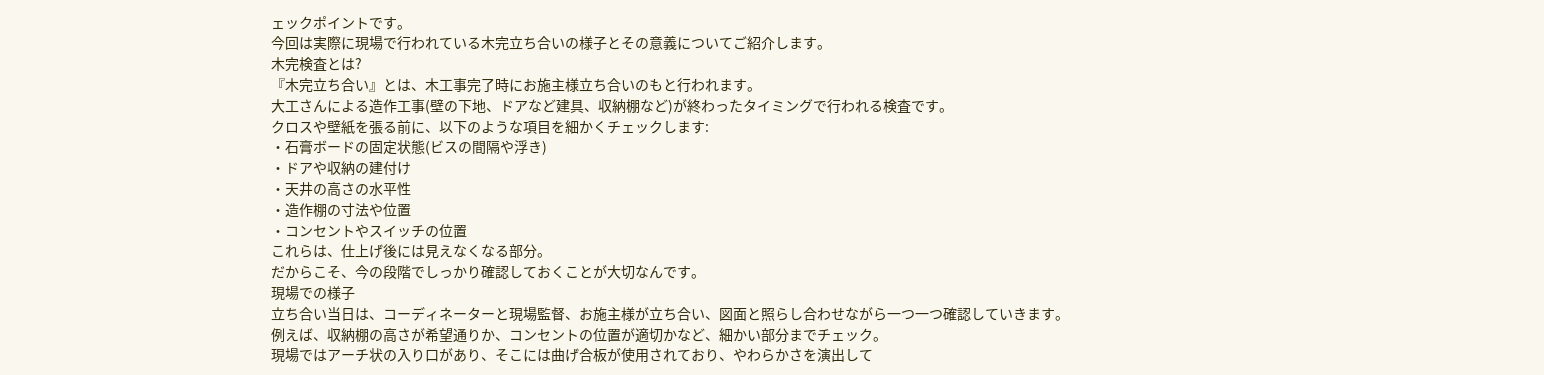ェックポイントです。
今回は実際に現場で行われている木完立ち合いの様子とその意義についてご紹介します。
木完検査とは?
『木完立ち合い』とは、木工事完了時にお施主様立ち合いのもと行われます。
大工さんによる造作工事(壁の下地、ドアなど建具、収納棚など)が終わったタイミングで行われる検査です。
クロスや壁紙を張る前に、以下のような項目を細かくチェックします:
・石膏ボードの固定状態(ビスの間隔や浮き)
・ドアや収納の建付け
・天井の高さの水平性
・造作棚の寸法や位置
・コンセントやスイッチの位置
これらは、仕上げ後には見えなくなる部分。
だからこそ、今の段階でしっかり確認しておくことが大切なんです。
現場での様子
立ち合い当日は、コーディネーターと現場監督、お施主様が立ち合い、図面と照らし合わせながら一つ一つ確認していきます。
例えば、収納棚の高さが希望通りか、コンセントの位置が適切かなど、細かい部分までチェック。
現場ではアーチ状の入り口があり、そこには曲げ合板が使用されており、やわらかさを演出して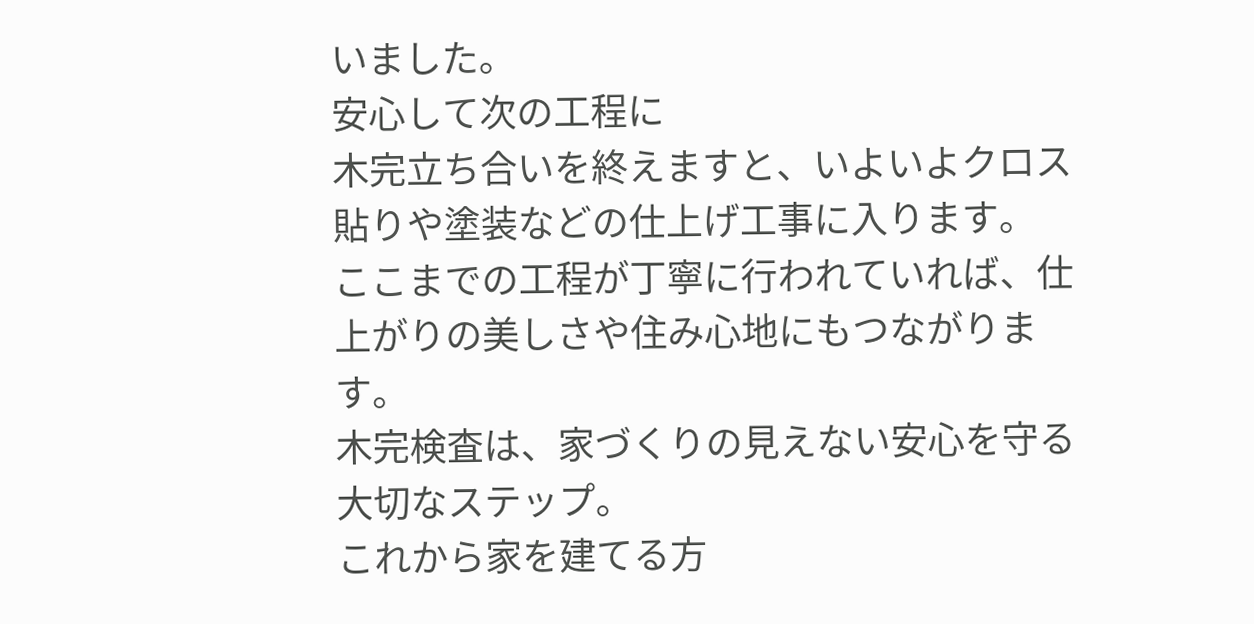いました。
安心して次の工程に
木完立ち合いを終えますと、いよいよクロス貼りや塗装などの仕上げ工事に入ります。
ここまでの工程が丁寧に行われていれば、仕上がりの美しさや住み心地にもつながります。
木完検査は、家づくりの見えない安心を守る大切なステップ。
これから家を建てる方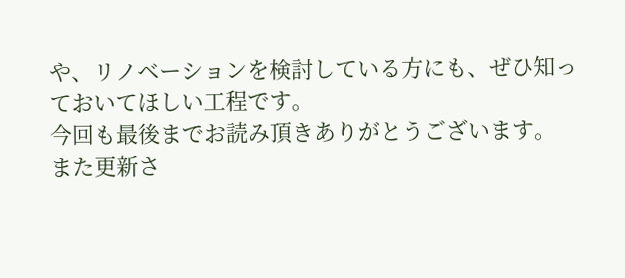や、リノベーションを検討している方にも、ぜひ知っておいてほしい工程です。
今回も最後までお読み頂きありがとうございます。
また更新さ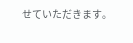せていただきます。